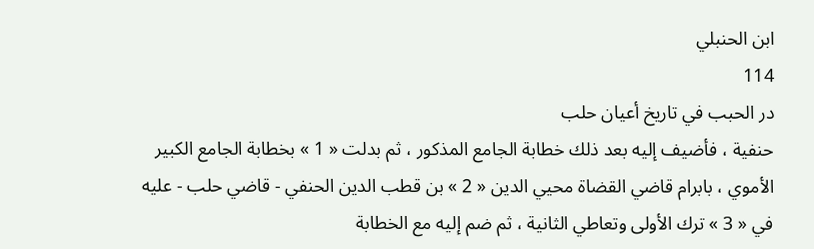ابن الحنبلي
114
در الحبب في تاريخ أعيان حلب
حنفية ، فأضيف إليه بعد ذلك خطابة الجامع المذكور ، ثم بدلت « 1 » بخطابة الجامع الكبير الأموي ، بابرام قاضي القضاة محيي الدين « 2 » بن قطب الدين الحنفي - قاضي حلب - عليه في « 3 » ترك الأولى وتعاطي الثانية ، ثم ضم إليه مع الخطابة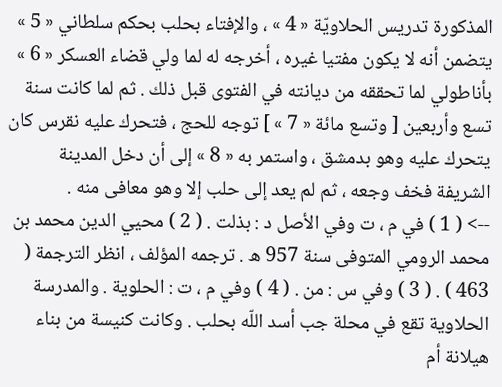المذكورة تدريس الحلاويّة « 4 » ، والإفتاء بحلب بحكم سلطاني « 5 » يتضمن أنه لا يكون مفتيا غيره ، أخرجه له لما ولي قضاء العسكر « 6 » بأناطولي لما تحققه من ديانته في الفتوى قبل ذلك . ثم لما كانت سنة تسع وأربعين [ وتسع مائة « 7 » ] توجه للحج ، فتحرك عليه نقرس كان يتحرك عليه وهو بدمشق ، واستمر به « 8 » إلى أن دخل المدينة الشريفة فخف وجعه ، ثم لم يعد إلى حلب إلا وهو معافى منه .
--> ( 1 ) في م ، ت وفي الأصل د : بذلت . ( 2 ) محيي الدين محمد بن محمد الرومي المتوفى سنة 957 ه . ترجمه المؤلف ، انظر الترجمة ( 463 ) . ( 3 ) وفي س : من . ( 4 ) وفي م ، ت : الحلوية . والمدرسة الحلاوية تقع في محلة جب أسد اللّه بحلب . وكانت كنيسة من بناء هيلانة أم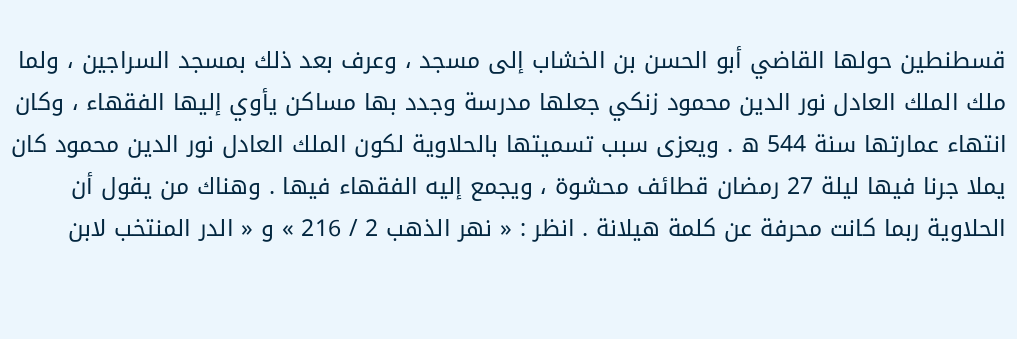قسطنطين حولها القاضي أبو الحسن بن الخشاب إلى مسجد ، وعرف بعد ذلك بمسجد السراجين ، ولما ملك الملك العادل نور الدين محمود زنكي جعلها مدرسة وجدد بها مساكن يأوي إليها الفقهاء ، وكان انتهاء عمارتها سنة 544 ه . ويعزى سبب تسميتها بالحلاوية لكون الملك العادل نور الدين محمود كان يملا جرنا فيها ليلة 27 رمضان قطائف محشوة ، ويجمع إليه الفقهاء فيها . وهناك من يقول أن الحلاوية ربما كانت محرفة عن كلمة هيلانة . انظر : « نهر الذهب 2 / 216 » و « الدر المنتخب لابن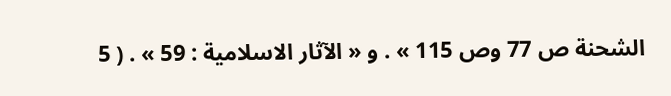الشحنة ص 77 وص 115 » . و « الآثار الاسلامية : 59 » . ( 5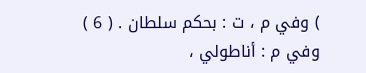) وفي م ، ت : بحكم سلطان . ( 6 ) وفي م : أناطولي ،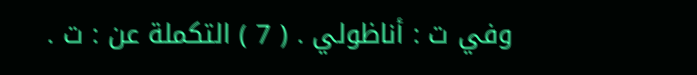وفي ت : أناظولي . ( 7 ) التكملة عن : ت .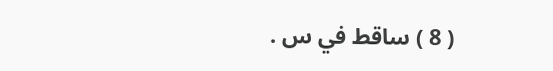( 8 ) ساقط في س .